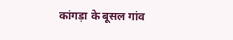कांगड़ा के बूसल गांव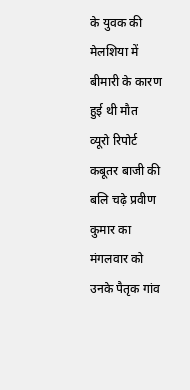के युवक की मेलशिया में बीमारी के कारण हुई थी मौत
व्यूरो रिपोर्ट
कबूतर बाजी की बलि चढ़े प्रवीण कुमार का मंगलवार को उनके पैतृक गांव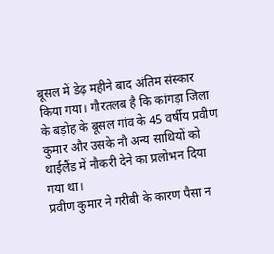बूसल में डेढ़ महीने बाद अंतिम संस्कार किया गया। गौरतलब है कि कांगड़ा जिला के बड़ोह के बूसल गांव के 45 वर्षीय प्रवीण कुमार और उसके नौ अन्य साथियों को थाईलैंड में नौकरी देने का प्रलोभन दिया गया था।
प्रवीण कुमार ने गरीबी के कारण पैसा न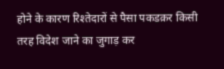होने के कारण रिश्तेदारों से पैसा पकडक़र किसी तरह विदेश जाने का जुगाड़ कर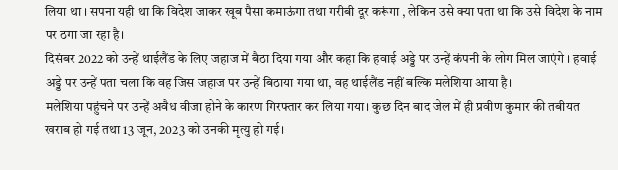लिया था । सपना यही था कि विदेश जाकर खूब पैसा कमाऊंगा तथा गरीबी दूर करूंगा , लेकिन उसे क्या पता था कि उसे विदेश के नाम पर ठगा जा रहा है।
दिसंबर 2022 को उन्हें थाईलैंड के लिए जहाज में बैठा दिया गया और कहा कि हवाई अड्डे पर उन्हें कंपनी के लोग मिल जाएंगे । हवाई अड्डे पर उन्हें पता चला कि वह जिस जहाज पर उन्हें बिठाया गया था, वह थाईलैंड नहीं बल्कि मलेशिया आया है।
मलेशिया पहुंचने पर उन्हें अवैध वीजा होने के कारण गिरफ्तार कर लिया गया। कुछ दिन बाद जेल में ही प्रवीण कुमार की तबीयत खराब हो गई तथा 13 जून, 2023 को उनकी मृत्यु हो गई।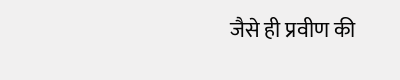जैसे ही प्रवीण की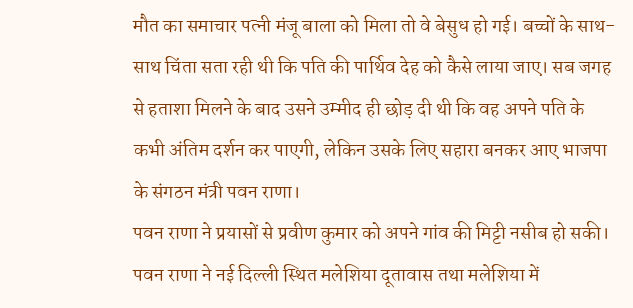मौत का समाचार पत्नी मंजू बाला को मिला तो वे बेसुध हो गई। बच्चों के साथ-साथ चिंता सता रही थी कि पति की पार्थिव देह को कैसे लाया जाए। सब जगह से हताशा मिलने के बाद उसने उम्मीद ही छोड़ दी थी कि वह अपने पति के कभी अंतिम दर्शन कर पाएगी, लेकिन उसके लिए सहारा बनकर आए भाजपा के संगठन मंत्री पवन राणा।
पवन राणा ने प्रयासों से प्रवीण कुमार को अपने गांव की मिट्टी नसीब हो सकी। पवन राणा ने नई दिल्ली स्थित मलेशिया दूतावास तथा मलेशिया में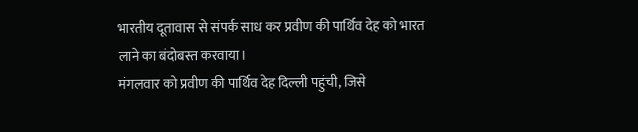भारतीय दूतावास से संपर्क साध कर प्रवीण की पार्थिव देह को भारत लाने का बंदोबस्त करवाया।
मंगलवार को प्रवीण की पार्थिव देह दिल्ली पहुंची, जिसे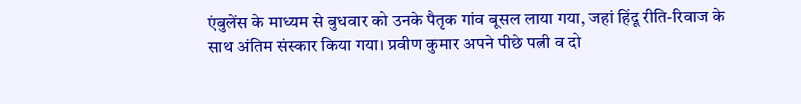एंबुलेंस के माध्यम से बुधवार को उनके पैतृक गांव बूसल लाया गया, जहां हिंदू रीति-रिवाज के साथ अंतिम संस्कार किया गया। प्रवीण कुमार अपने पीछे पत्नी व दो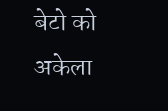बेटो को अकेला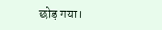छोड़ गया।